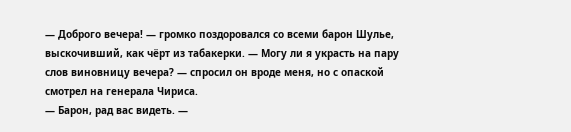— Доброго вечера! — громко поздоровался со всеми барон Шулье, выскочивший, как чёрт из табакерки. — Могу ли я украсть на пару слов виновницу вечера? — спросил он вроде меня, но с опаской смотрел на генерала Чириса.
— Барон, рад вас видеть. —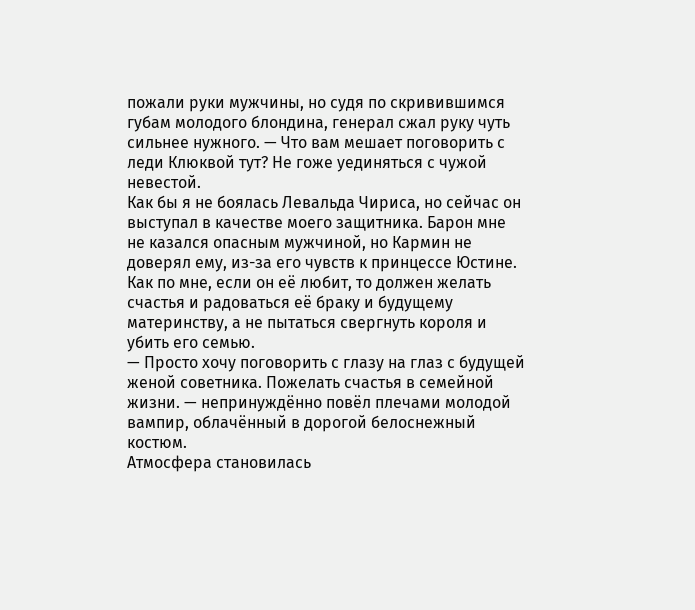пожали руки мужчины, но судя по скривившимся губам молодого блондина, генерал сжал руку чуть сильнее нужного. — Что вам мешает поговорить с леди Клюквой тут? Не гоже уединяться с чужой невестой.
Как бы я не боялась Левальда Чириса, но сейчас он выступал в качестве моего защитника. Барон мне не казался опасным мужчиной, но Кармин не доверял ему, из-за его чувств к принцессе Юстине.
Как по мне, если он её любит, то должен желать счастья и радоваться её браку и будущему материнству, а не пытаться свергнуть короля и убить его семью.
— Просто хочу поговорить с глазу на глаз с будущей женой советника. Пожелать счастья в семейной жизни. — непринуждённо повёл плечами молодой вампир, облачённый в дорогой белоснежный костюм.
Атмосфера становилась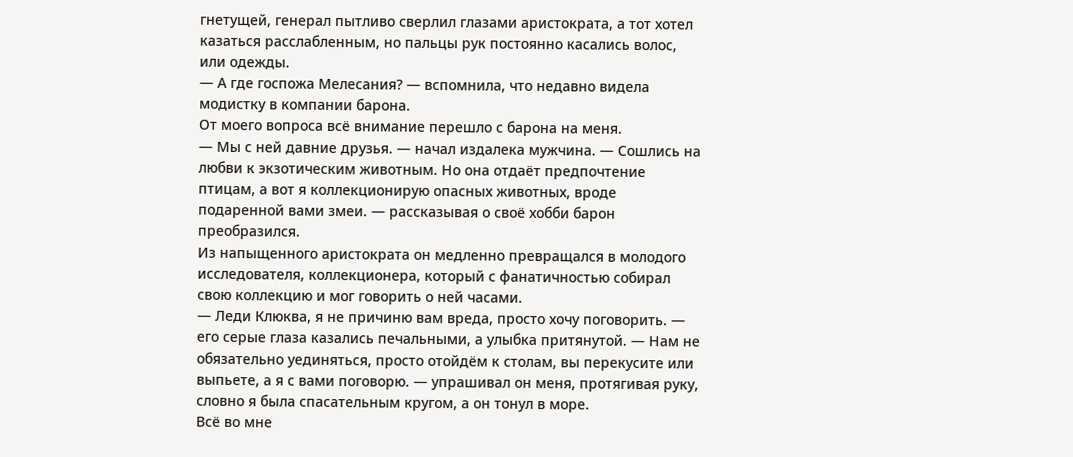гнетущей, генерал пытливо сверлил глазами аристократа, а тот хотел казаться расслабленным, но пальцы рук постоянно касались волос, или одежды.
— А где госпожа Мелесания? — вспомнила, что недавно видела модистку в компании барона.
От моего вопроса всё внимание перешло с барона на меня.
— Мы с ней давние друзья. — начал издалека мужчина. — Сошлись на любви к экзотическим животным. Но она отдаёт предпочтение птицам, а вот я коллекционирую опасных животных, вроде подаренной вами змеи. — рассказывая о своё хобби барон преобразился.
Из напыщенного аристократа он медленно превращался в молодого исследователя, коллекционера, который с фанатичностью собирал свою коллекцию и мог говорить о ней часами.
— Леди Клюква, я не причиню вам вреда, просто хочу поговорить. — его серые глаза казались печальными, а улыбка притянутой. — Нам не обязательно уединяться, просто отойдём к столам, вы перекусите или выпьете, а я с вами поговорю. — упрашивал он меня, протягивая руку, словно я была спасательным кругом, а он тонул в море.
Всё во мне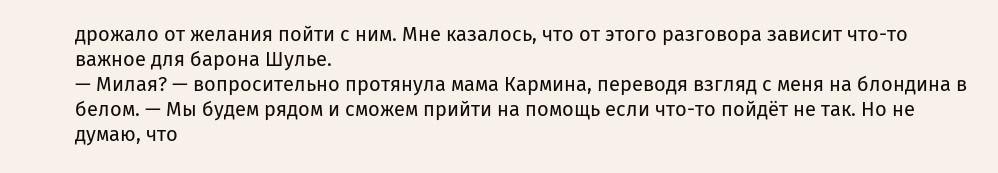дрожало от желания пойти с ним. Мне казалось, что от этого разговора зависит что-то важное для барона Шулье.
— Милая? — вопросительно протянула мама Кармина, переводя взгляд с меня на блондина в белом. — Мы будем рядом и сможем прийти на помощь если что-то пойдёт не так. Но не думаю, что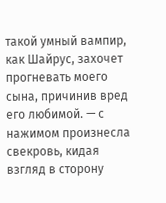такой умный вампир, как Шайрус, захочет прогневать моего сына, причинив вред его любимой. — с нажимом произнесла свекровь, кидая взгляд в сторону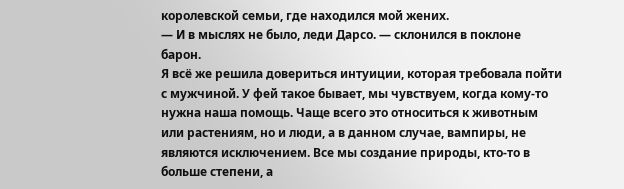королевской семьи, где находился мой жених.
— И в мыслях не было, леди Дарсо. — склонился в поклоне барон.
Я всё же решила довериться интуиции, которая требовала пойти с мужчиной. У фей такое бывает, мы чувствуем, когда кому-то нужна наша помощь. Чаще всего это относиться к животным или растениям, но и люди, а в данном случае, вампиры, не являются исключением. Все мы создание природы, кто-то в больше степени, а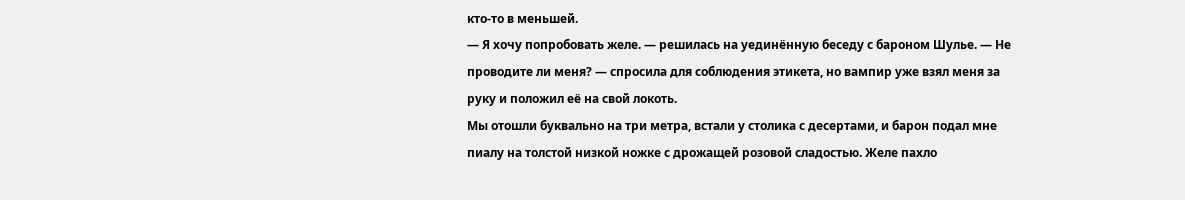кто-то в меньшей.
— Я хочу попробовать желе. — решилась на уединённую беседу с бароном Шулье. — Не проводите ли меня? — спросила для соблюдения этикета, но вампир уже взял меня за руку и положил её на свой локоть.
Мы отошли буквально на три метра, встали у столика с десертами, и барон подал мне пиалу на толстой низкой ножке с дрожащей розовой сладостью. Желе пахло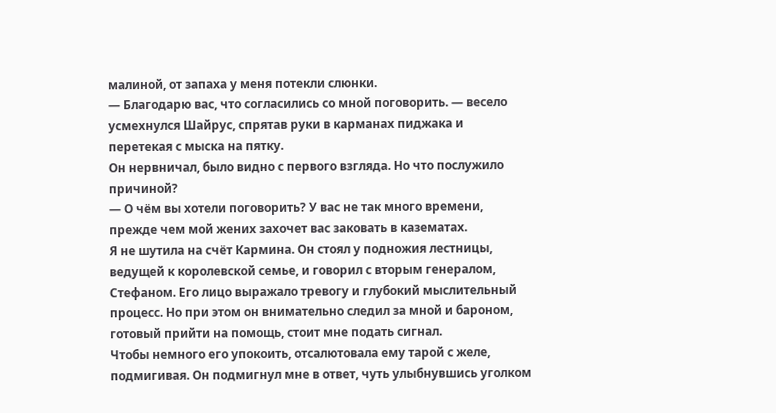малиной, от запаха у меня потекли слюнки.
— Благодарю вас, что согласились со мной поговорить. — весело усмехнулся Шайрус, спрятав руки в карманах пиджака и перетекая с мыска на пятку.
Он нервничал, было видно с первого взгляда. Но что послужило причиной?
— О чём вы хотели поговорить? У вас не так много времени, прежде чем мой жених захочет вас заковать в казематах.
Я не шутила на счёт Кармина. Он стоял у подножия лестницы, ведущей к королевской семье, и говорил с вторым генералом, Стефаном. Его лицо выражало тревогу и глубокий мыслительный процесс. Но при этом он внимательно следил за мной и бароном, готовый прийти на помощь, стоит мне подать сигнал.
Чтобы немного его упокоить, отсалютовала ему тарой с желе, подмигивая. Он подмигнул мне в ответ, чуть улыбнувшись уголком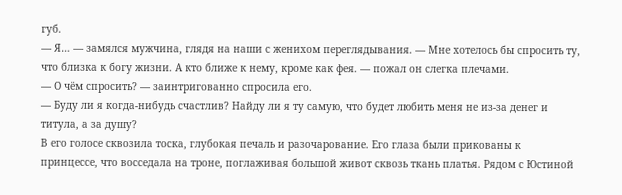губ.
— Я… — замялся мужчина, глядя на наши с женихом переглядывания. — Мне хотелось бы спросить ту, что близка к богу жизни. А кто ближе к нему, кроме как фея. — пожал он слегка плечами.
— О чём спросить? — заинтригованно спросила его.
— Буду ли я когда-нибудь счастлив? Найду ли я ту самую, что будет любить меня не из-за денег и титула, а за душу?
В его голосе сквозила тоска, глубокая печаль и разочарование. Его глаза были прикованы к принцессе, что восседала на троне, поглаживая большой живот сквозь ткань платья. Рядом с Юстиной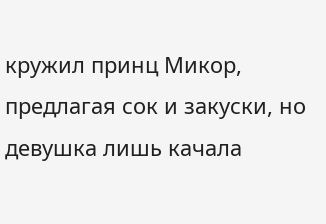кружил принц Микор, предлагая сок и закуски, но девушка лишь качала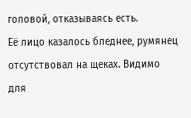головой, отказываясь есть.
Её лицо казалось бледнее, румянец отсутствовал на щеках. Видимо для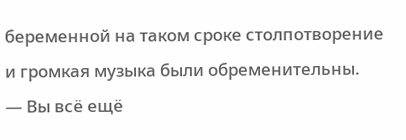беременной на таком сроке столпотворение и громкая музыка были обременительны.
— Вы всё ещё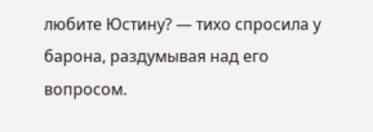любите Юстину? — тихо спросила у барона, раздумывая над его вопросом.